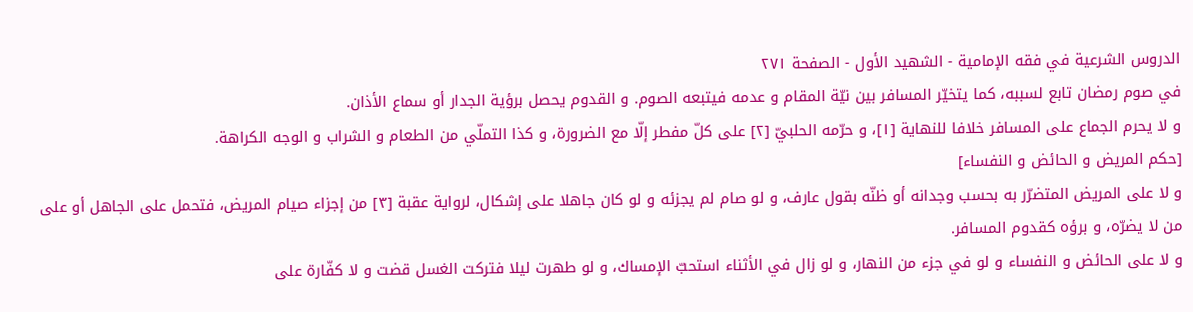الدروس الشرعية في فقه الإمامية - الشهيد الأول - الصفحة ٢٧١
في صوم رمضان تابع لسببه، كما يتخيّر المسافر بين نيّة المقام و عدمه فيتبعه الصوم. و القدوم يحصل برؤية الجدار أو سماع الأذان.
و لا يحرم الجماع على المسافر خلافا للنهاية [١]، و حرّمه الحلبيّ [٢] على كلّ مفطر إلّا مع الضرورة، و كذا التملّي من الطعام و الشراب و الوجه الكراهة.
[حكم المريض و الحائض و النفساء]
و لا على المريض المتضرّر به بحسب وجدانه أو ظنّه بقول عارف، و لو صام لم يجزئه و لو كان جاهلا على إشكال، لرواية عقبة [٣] من إجزاء صيام المريض، فتحمل على الجاهل أو على من لا يضرّه، و برؤه كقدوم المسافر.
و لا على الحائض و النفساء و لو في جزء من النهار، و لو زال في الأثناء استحبّ الإمساك، و لو طهرت ليلا فتركت الغسل قضت و لا كفّارة على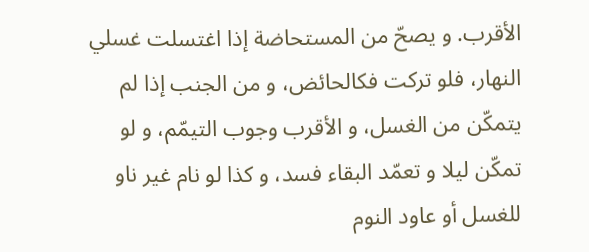الأقرب. و يصحّ من المستحاضة إذا اغتسلت غسلي النهار، فلو تركت فكالحائض، و من الجنب إذا لم يتمكّن من الغسل، و الأقرب وجوب التيمّم، و لو تمكّن ليلا و تعمّد البقاء فسد، و كذا لو نام غير ناو للغسل أو عاود النوم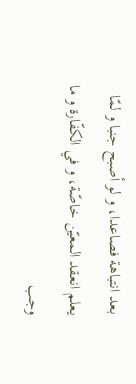بعد انتباهة فصاعدا، و لو أصبح جنبا و لمّا يعلم انعقد المعيّن خاصّة، و في الكفّارة و ما وجب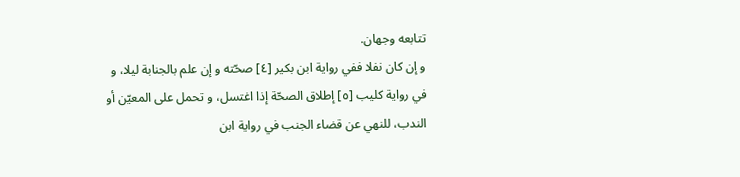تتابعه وجهان.
و إن كان نفلا ففي رواية ابن بكير [٤] صحّته و إن علم بالجنابة ليلا، و في رواية كليب [٥] إطلاق الصحّة إذا اغتسل، و تحمل على المعيّن أو الندب، للنهي عن قضاء الجنب في رواية ابن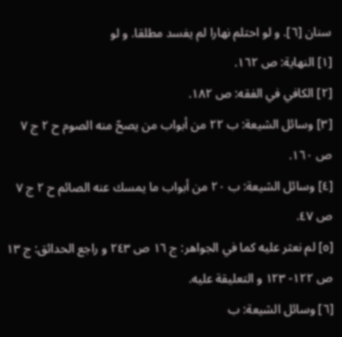سنان [٦]. و لو احتلم نهارا لم يفسد مطلقا. و لو
[١] النهاية: ص ١٦٢.
[٢] الكافي في الفقه: ص ١٨٢.
[٣] وسائل الشيعة: ب ٢٢ من أبواب من يصحّ منه الصوم ح ٢ ج ٧ ص ١٦٠.
[٤] وسائل الشيعة: ب ٢٠ من أبواب ما يمسك عنه الصائم ح ٢ ج ٧ ص ٤٧.
[٥] لم نعثر عليه كما في الجواهر: ج ١٦ ص ٢٤٣ و راجع الحدائق: ج ١٣ ص ١٢٢- ١٢٣ و التعليقة عليه.
[٦] وسائل الشيعة: ب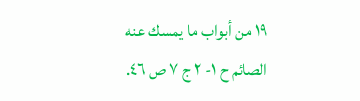١٩ من أبواب ما يمسك عنه الصائم ح ١- ٢ ج ٧ ص ٤٦.